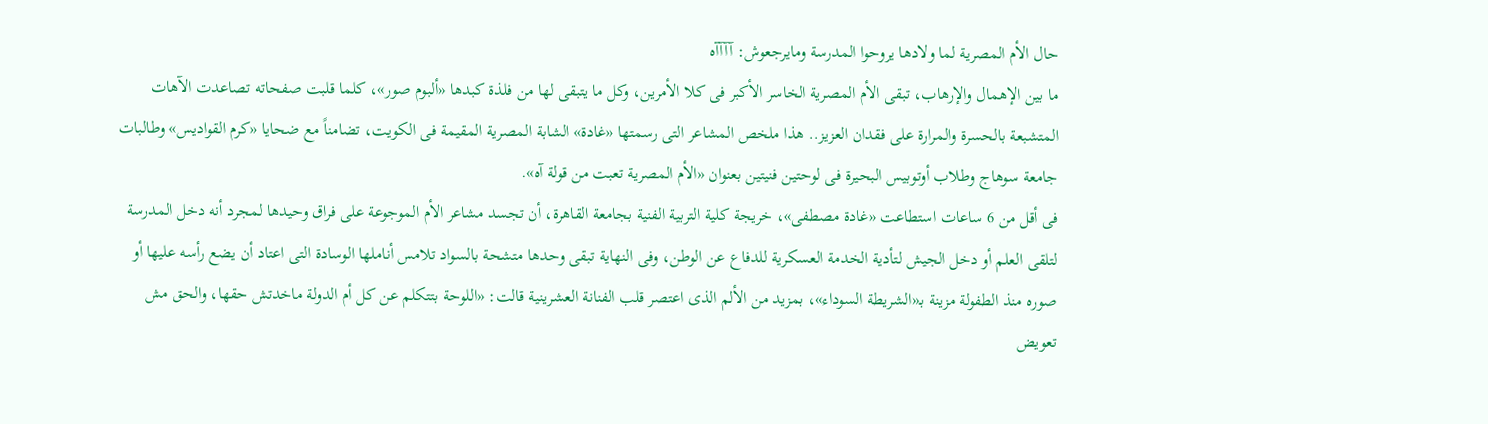حال الأم المصرية لما ولادها يروحوا المدرسة ومايرجعوش: آآآآه
ما بين الإهمال والإرهاب، تبقى الأم المصرية الخاسر الأكبر فى كلا الأمرين، وكل ما يتبقى لها من فلذة كبدها «ألبوم صور»، كلما قلبت صفحاته تصاعدت الآهات المتشبعة بالحسرة والمرارة على فقدان العزيز.. هذا ملخص المشاعر التى رسمتها «غادة» الشابة المصرية المقيمة فى الكويت، تضامناً مع ضحايا «كرم القواديس» وطالبات جامعة سوهاج وطلاب أوتوبيس البحيرة فى لوحتين فنيتين بعنوان «الأم المصرية تعبت من قولة آه».
فى أقل من 6 ساعات استطاعت «غادة مصطفى»، خريجة كلية التربية الفنية بجامعة القاهرة، أن تجسد مشاعر الأم الموجوعة على فراق وحيدها لمجرد أنه دخل المدرسة لتلقى العلم أو دخل الجيش لتأدية الخدمة العسكرية للدفاع عن الوطن، وفى النهاية تبقى وحدها متشحة بالسواد تلامس أناملها الوسادة التى اعتاد أن يضع رأسه عليها أو صوره منذ الطفولة مزينة بـ«الشريطة السوداء»، بمزيد من الألم الذى اعتصر قلب الفنانة العشرينية قالت: «اللوحة بتتكلم عن كل أم الدولة ماخدتش حقها، والحق مش تعويض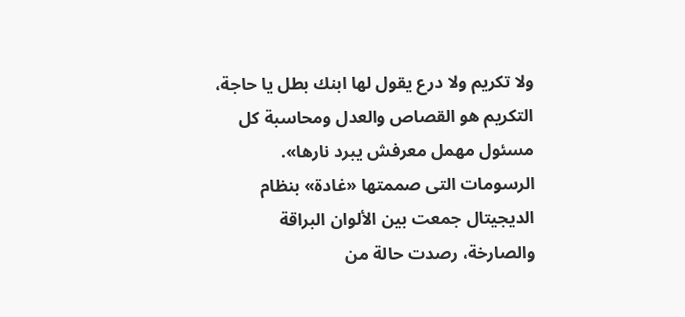ولا تكريم ولا درع يقول لها ابنك بطل يا حاجة، التكريم هو القصاص والعدل ومحاسبة كل مسئول مهمل معرفش يبرد نارها».
الرسومات التى صممتها «غادة» بنظام الديجيتال جمعت بين الألوان البراقة والصارخة، رصدت حالة من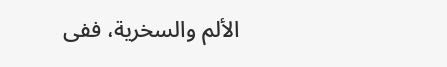الألم والسخرية، ففى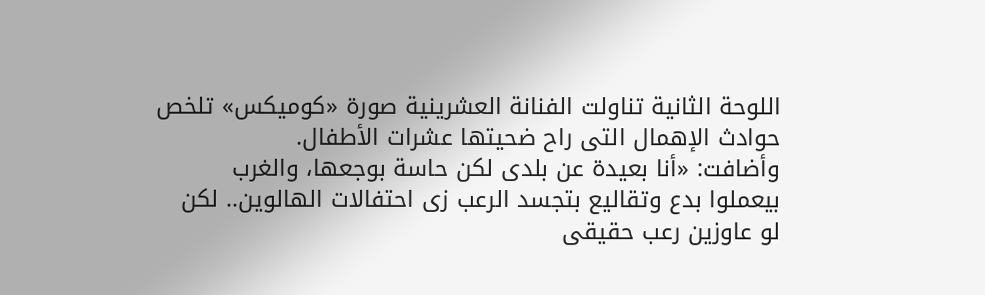اللوحة الثانية تناولت الفنانة العشرينية صورة «كوميكس» تلخص حوادث الإهمال التى راح ضحيتها عشرات الأطفال.
وأضافت: «أنا بعيدة عن بلدى لكن حاسة بوجعها، والغرب بيعملوا بدع وتقاليع بتجسد الرعب زى احتفالات الهالوين.. لكن لو عاوزين رعب حقيقى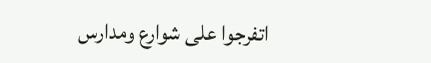اتفرجوا على شوارع ومدارس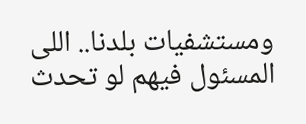ومستشفيات بلدنا.. اللى المسئول فيهم لو تحدث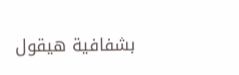بشفافية هيقول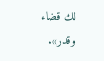لك قضاء وقدر».